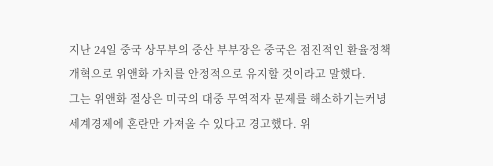지난 24일 중국 상무부의 중산 부부장은 중국은 점진적인 환율정책 개혁으로 위앤화 가치를 안정적으로 유지할 것이라고 말했다.
그는 위앤화 절상은 미국의 대중 무역적자 문제를 해소하기는커녕 세계경제에 혼란만 가져올 수 있다고 경고했다. 위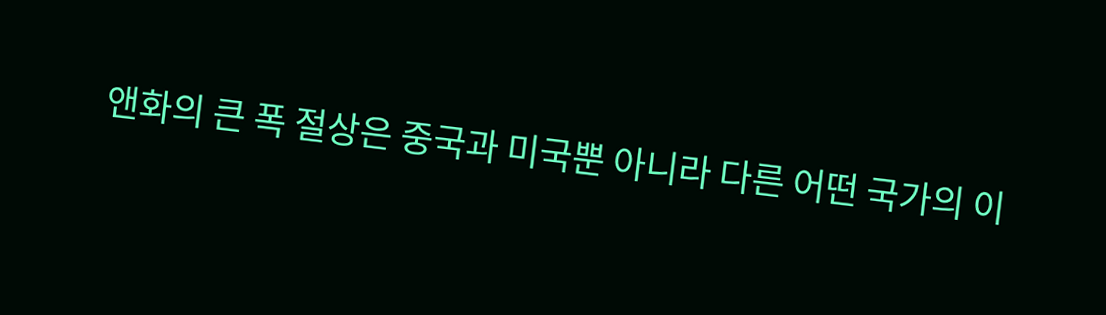앤화의 큰 폭 절상은 중국과 미국뿐 아니라 다른 어떤 국가의 이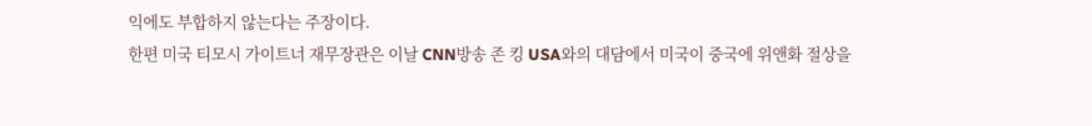익에도 부합하지 않는다는 주장이다.
한편 미국 티모시 가이트너 재무장관은 이날 CNN방송 존 킹 USA와의 대담에서 미국이 중국에 위앤화 절상을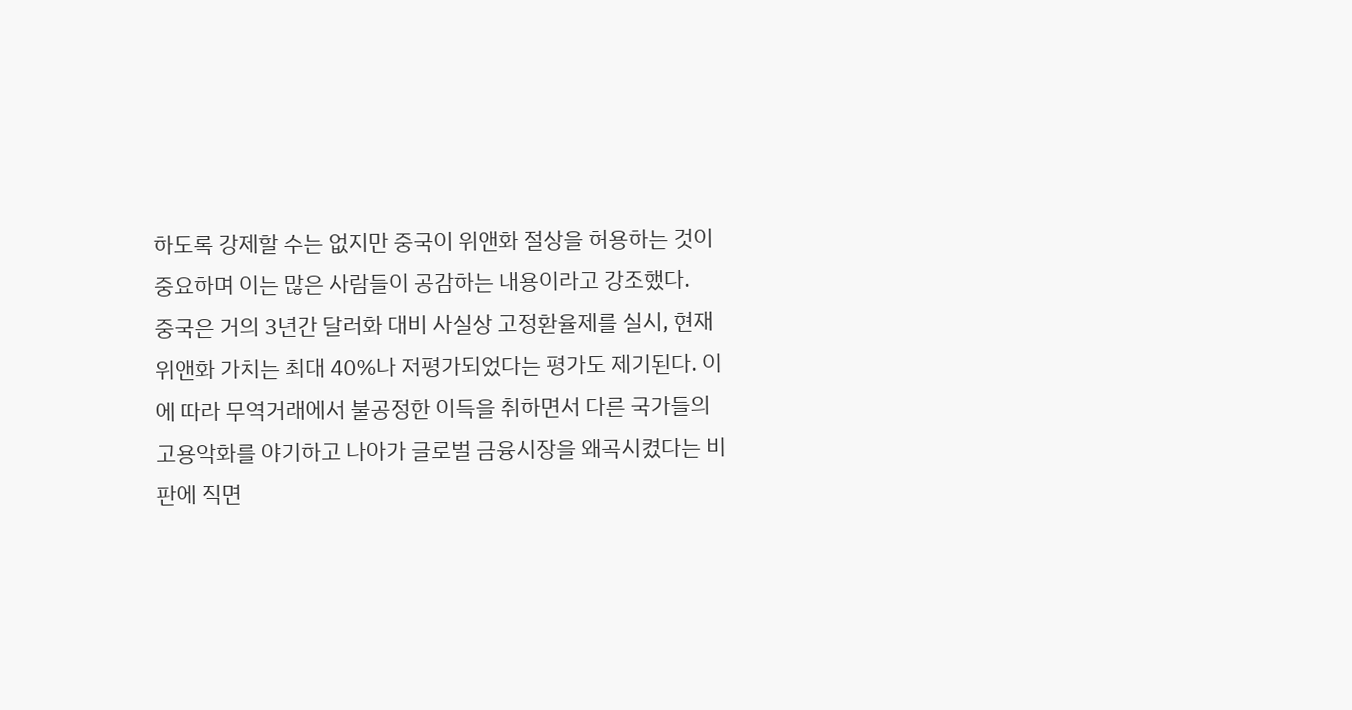하도록 강제할 수는 없지만 중국이 위앤화 절상을 허용하는 것이 중요하며 이는 많은 사람들이 공감하는 내용이라고 강조했다.
중국은 거의 3년간 달러화 대비 사실상 고정환율제를 실시, 현재 위앤화 가치는 최대 40%나 저평가되었다는 평가도 제기된다. 이에 따라 무역거래에서 불공정한 이득을 취하면서 다른 국가들의 고용악화를 야기하고 나아가 글로벌 금융시장을 왜곡시켰다는 비판에 직면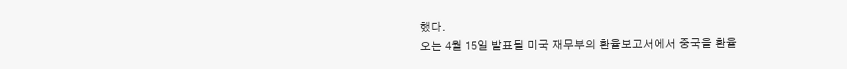했다.
오는 4월 15일 발표될 미국 재무부의 환율보고서에서 중국을 환율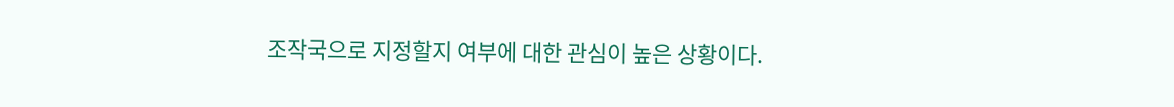조작국으로 지정할지 여부에 대한 관심이 높은 상황이다.